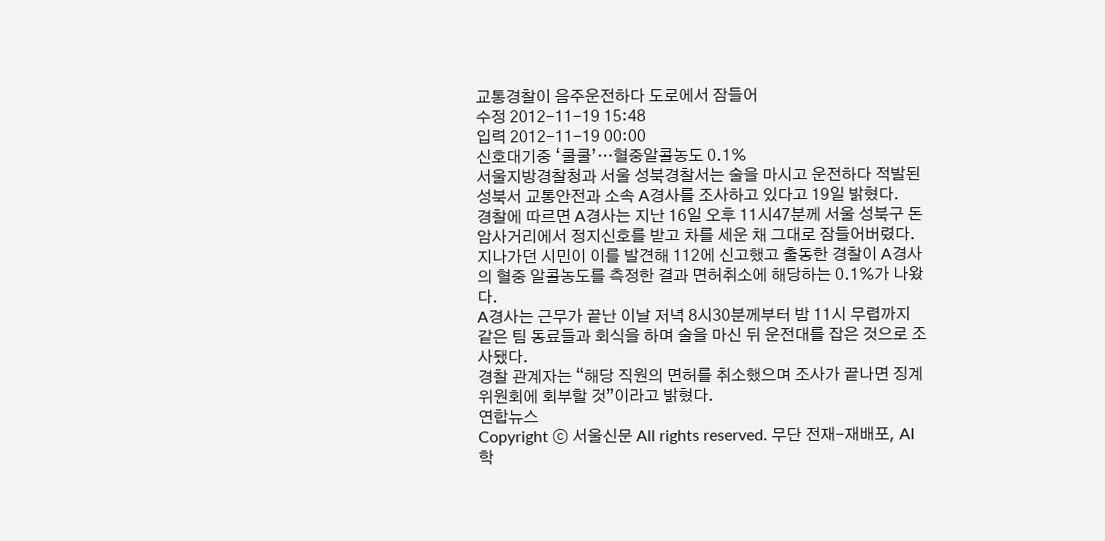교통경찰이 음주운전하다 도로에서 잠들어
수정 2012-11-19 15:48
입력 2012-11-19 00:00
신호대기중 ‘쿨쿨’…혈중알콜농도 0.1%
서울지방경찰청과 서울 성북경찰서는 술을 마시고 운전하다 적발된 성북서 교통안전과 소속 A경사를 조사하고 있다고 19일 밝혔다.
경찰에 따르면 A경사는 지난 16일 오후 11시47분께 서울 성북구 돈암사거리에서 정지신호를 받고 차를 세운 채 그대로 잠들어버렸다.
지나가던 시민이 이를 발견해 112에 신고했고 출동한 경찰이 A경사의 혈중 알콜농도를 측정한 결과 면허취소에 해당하는 0.1%가 나왔다.
A경사는 근무가 끝난 이날 저녁 8시30분께부터 밤 11시 무렵까지 같은 팀 동료들과 회식을 하며 술을 마신 뒤 운전대를 잡은 것으로 조사됐다.
경찰 관계자는 “해당 직원의 면허를 취소했으며 조사가 끝나면 징계위원회에 회부할 것”이라고 밝혔다.
연합뉴스
Copyright ⓒ 서울신문 All rights reserved. 무단 전재-재배포, AI 학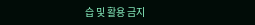습 및 활용 금지